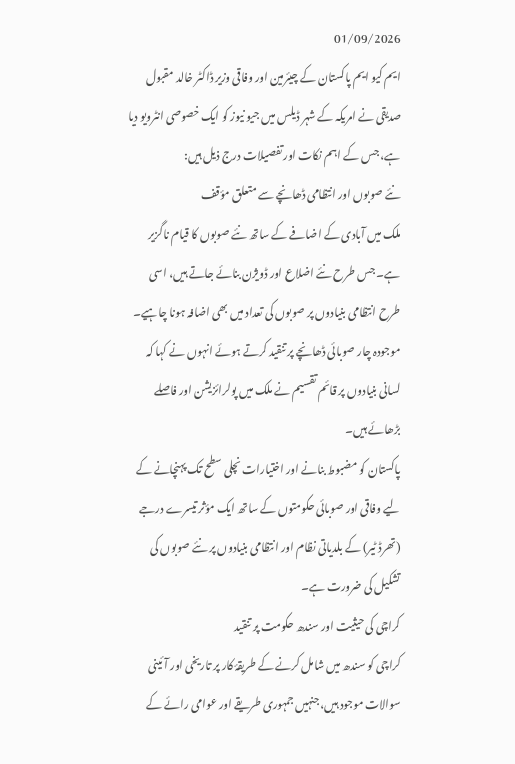01/09/2026
ایم کیو ایم پاکستان کے چیئرمین اور وفاقی وزیر ڈاکٹر خالد مقبول صدیقی نے امریکہ کے شہر ڈیلس میں جیو نیوز کو ایک خصوصی انٹرویو دیا ہے، جس کے اہم نکات اور تفصیلات درج ذیل ہیں:
نئے صوبوں اور انتظامی ڈھانچے سے متعلق مؤقف
ملک میں آبادی کے اضافے کے ساتھ نئے صوبوں کا قیام ناگزیر ہے۔ جس طرح نئے اضلاع اور ڈویژن بنائے جاتے ہیں، اسی طرح انتظامی بنیادوں پر صوبوں کی تعداد میں بھی اضافہ ہونا چاہیے۔
موجودہ چار صوبائی ڈھانچے پر تنقید کرتے ہوئے انہوں نے کہا کہ لسانی بنیادوں پر قائم تقسیم نے ملک میں پولرائزیشن اور فاصلے بڑھائے ہیں۔
پاکستان کو مضبوط بنانے اور اختیارات نچلی سطح تک پہنچانے کے لیے وفاقی اور صوبائی حکومتوں کے ساتھ ایک مؤثر تیسرے درجے (تھرڈ ٹیر) کے بلدیاتی نظام اور انتظامی بنیادوں پر نئے صوبوں کی تشکیل کی ضرورت ہے۔
کراچی کی حیثیت اور سندھ حکومت پر تنقید
کراچی کو سندھ میں شامل کرنے کے طریقۂ کار پر تاریخی اور آئینی سوالات موجود ہیں، جنہیں جمہوری طریقے اور عوامی رائے کے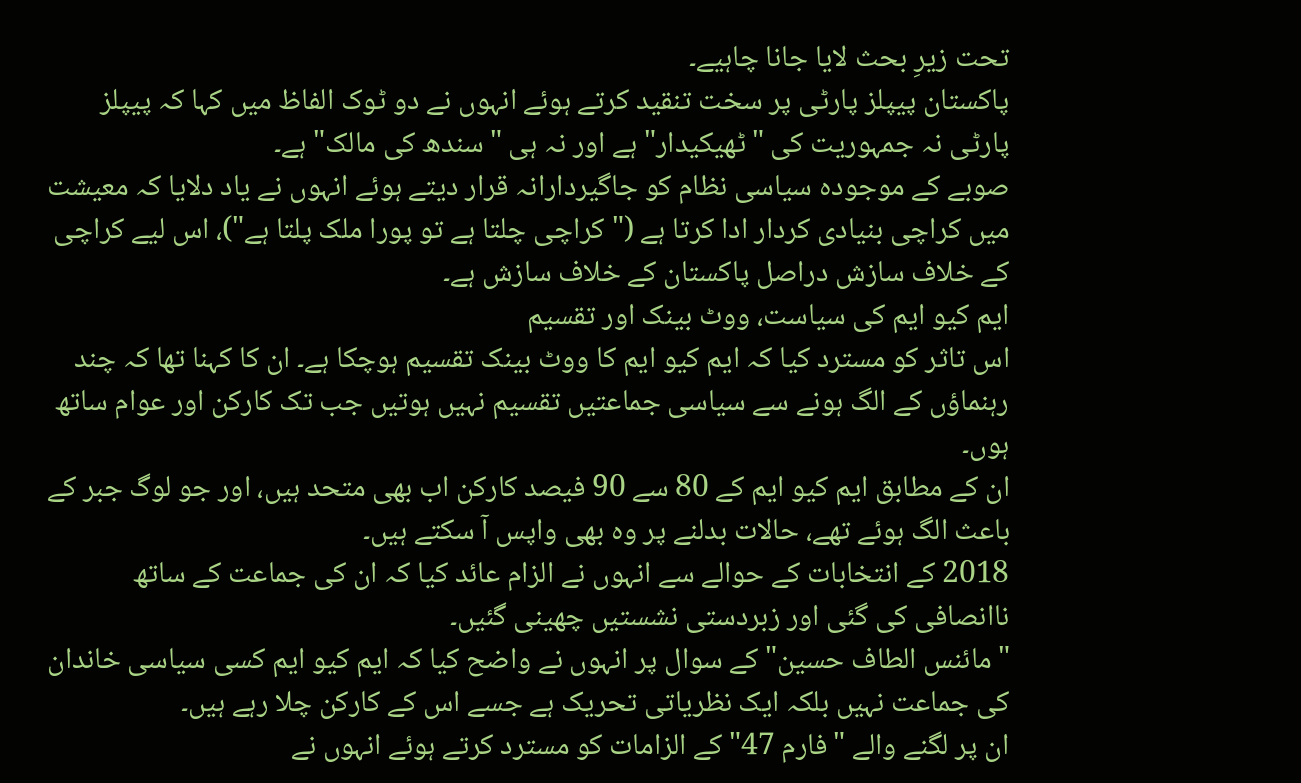تحت زیرِ بحث لایا جانا چاہیے۔
پاکستان پیپلز پارٹی پر سخت تنقید کرتے ہوئے انہوں نے دو ٹوک الفاظ میں کہا کہ پیپلز پارٹی نہ جمہوریت کی "ٹھیکیدار" ہے اور نہ ہی "سندھ کی مالک" ہے۔
صوبے کے موجودہ سیاسی نظام کو جاگیردارانہ قرار دیتے ہوئے انہوں نے یاد دلایا کہ معیشت میں کراچی بنیادی کردار ادا کرتا ہے ("کراچی چلتا ہے تو پورا ملک پلتا ہے")، اس لیے کراچی کے خلاف سازش دراصل پاکستان کے خلاف سازش ہے۔
ایم کیو ایم کی سیاست، ووٹ بینک اور تقسیم
اس تاثر کو مسترد کیا کہ ایم کیو ایم کا ووٹ بینک تقسیم ہوچکا ہے۔ ان کا کہنا تھا کہ چند رہنماؤں کے الگ ہونے سے سیاسی جماعتیں تقسیم نہیں ہوتیں جب تک کارکن اور عوام ساتھ ہوں۔
ان کے مطابق ایم کیو ایم کے 80 سے 90 فیصد کارکن اب بھی متحد ہیں، اور جو لوگ جبر کے باعث الگ ہوئے تھے، حالات بدلنے پر وہ بھی واپس آ سکتے ہیں۔
2018 کے انتخابات کے حوالے سے انہوں نے الزام عائد کیا کہ ان کی جماعت کے ساتھ ناانصافی کی گئی اور زبردستی نشستیں چھینی گئیں۔
"مائنس الطاف حسین" کے سوال پر انہوں نے واضح کیا کہ ایم کیو ایم کسی سیاسی خاندان کی جماعت نہیں بلکہ ایک نظریاتی تحریک ہے جسے اس کے کارکن چلا رہے ہیں۔
ان پر لگنے والے "فارم 47" کے الزامات کو مسترد کرتے ہوئے انہوں نے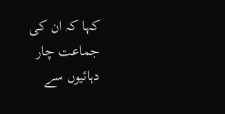کہا کہ ان کی جماعت چار دہائیوں سے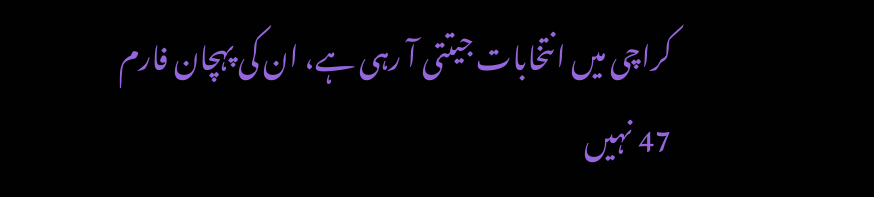کراچی میں انتخابات جیتتی آ رہی ہے، ان کی پہچان فارم 47 نہیں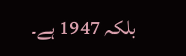بلکہ 1947 ہے۔